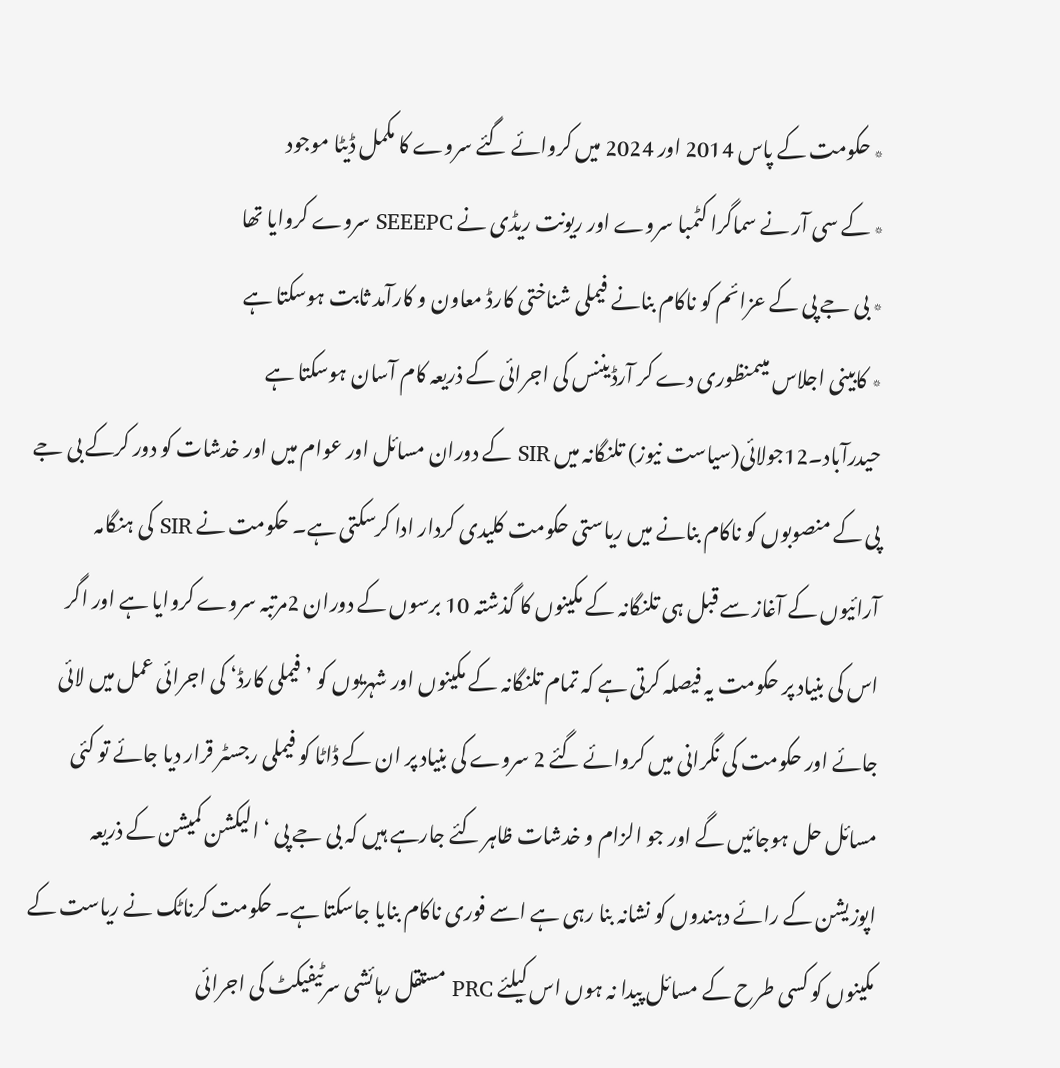٭ حکومت کے پاس 2014 اور 2024 میں کروائے گئے سروے کا مکمل ڈیٹا موجود
٭ کے سی آر نے سماگرا کٹمبا سروے اور ریونت ریڈی نے SEEEPC سروے کروایا تھا
٭ بی جے پی کے عزائم کو ناکام بنانے فیملی شناختی کارڈ معاون و کارآمد ثابت ہوسکتا ہے
٭ کابینی اجلاس میںمنظوری دے کر آرڈیننس کی اجرائی کے ذریعہ کام آسان ہوسکتا ہے
حیدرآباد۔12جولائی(سیاست نیوز) تلنگانہ میں SIR کے دوران مسائل اور عوام میں اور خدشات کو دور کرکے بی جے پی کے منصوبوں کو ناکام بنانے میں ریاستی حکومت کلیدی کردار ادا کرسکتی ہے۔ حکومت نے SIR کی ہنگامہ آرائیوں کے آغاز سے قبل ہی تلنگانہ کے مکینوں کا گذشتہ 10 برسوں کے دوران 2مرتبہ سروے کروایا ہے اور اگر اس کی بنیاد پر حکومت یہ فیصلہ کرتی ہے کہ تمام تلنگانہ کے مکینوں اور شہریوں کو ’فیملی کارڈ‘ کی اجرائی عمل میں لائی جائے اور حکومت کی نگرانی میں کروائے گئے 2 سروے کی بنیاد پر ان کے ڈاٹا کو فیملی رجسٹر قرار دیا جائے تو کئی مسائل حل ہوجائیں گے اور جو الزام و خدشات ظاہر کئے جارہے ہیں کہ بی جے پی ‘ الیکشن کمیشن کے ذریعہ اپوزیشن کے رائے دہندوں کو نشانہ بنا رہی ہے اسے فوری ناکام بنایا جاسکتا ہے۔ حکومت کرناٹک نے ریاست کے مکینوں کو کسی طرح کے مسائل پیدا نہ ہوں اس کیلئے PRC مستقل رہائشی سرٹیفیکٹ کی اجرائی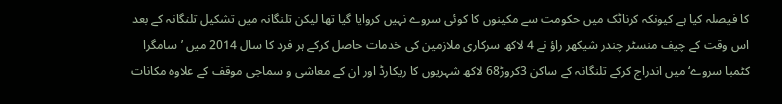کا فیصلہ کیا ہے کیونکہ کرناٹک میں حکومت سے مکینوں کا کوئی سروے نہیں کروایا گیا تھا لیکن تلنگانہ میں تشکیل تلنگانہ کے بعد اس وقت کے چیف منسٹر چندر شیکھر راؤ نے 4 لاکھ سرکاری ملازمین کی خدمات حاصل کرکے ہر فرد کا سال 2014 میں ’سامگرا کٹمبا سروے‘ میں اندراج کرکے تلنگانہ کے ساکن 3کروڑ68 لاکھ شہریوں کا ریکارڈ اور ان کے معاشی و سماجی موقف کے علاوہ مکانات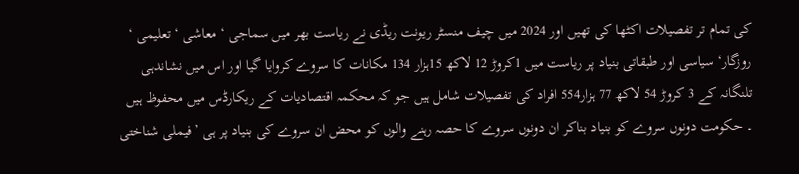کی تمام تر تفصیلات اکٹھا کی تھیں اور 2024 میں چیف منسٹر ریونت ریڈی نے ریاست بھر میں سماجی ‘ معاشی ‘ تعلیمی ‘ روزگار‘ سیاسی اور طبقاتی بنیاد پر ریاست میں 1کروڑ 12 لاکھ 15ہزار 134 مکانات کا سروے کروایا گیا اور اس میں نشاندہی تلنگانہ کے 3 کروڑ 54 لاکھ 77 ہزار554 افراد کی تفصیلات شامل ہیں جو کہ محکمہ اقتصادیات کے ریکارڈس میں محفوظ ہیں ۔ حکومت دونوں سروے کو بنیاد بناکر ان دونوں سروے کا حصہ رہنے والوں کو محض ان سروے کی بنیاد پر ہی ’فیملی شناختی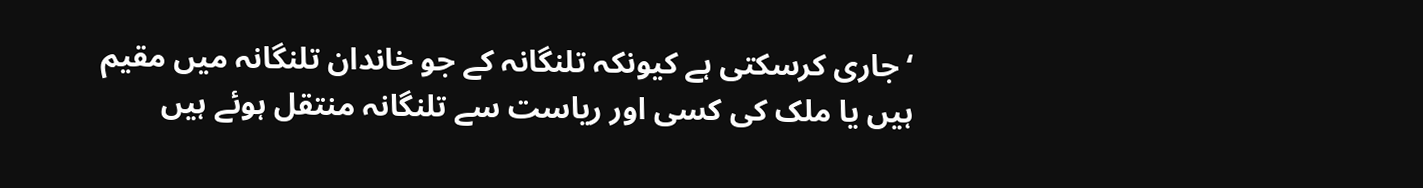‘ جاری کرسکتی ہے کیونکہ تلنگانہ کے جو خاندان تلنگانہ میں مقیم ہیں یا ملک کی کسی اور ریاست سے تلنگانہ منتقل ہوئے ہیں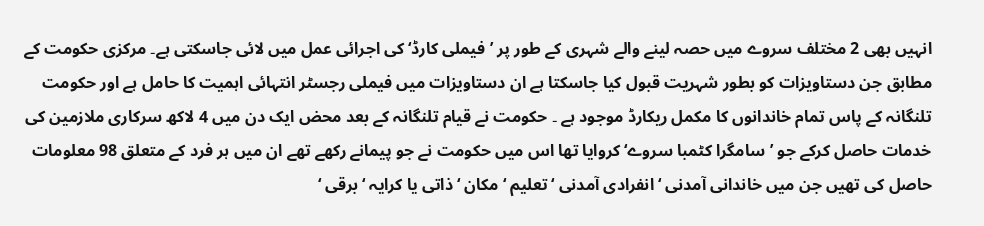انہیں بھی 2 مختلف سروے میں حصہ لینے والے شہری کے طور پر ’فیملی کارڈ‘ کی اجرائی عمل میں لائی جاسکتی ہے۔ مرکزی حکومت کے مطابق جن دستاویزات کو بطور شہریت قبول کیا جاسکتا ہے ان دستاویزات میں فیملی رجسٹر انتہائی اہمیت کا حامل ہے اور حکومت تلنگانہ کے پاس تمام خاندانوں کا مکمل ریکارڈ موجود ہے ۔ حکومت نے قیام تلنگانہ کے بعد محض ایک دن میں 4 لاکھ سرکاری ملازمین کی خدمات حاصل کرکے جو ’سامگرا کٹمبا سروے‘ کروایا تھا اس میں حکومت نے جو پیمانے رکھے تھے ان میں ہر فرد کے متعلق 98 معلومات حاصل کی تھیں جن میں خاندانی آمدنی ‘ انفرادی آمدنی ‘ تعلیم ‘ مکان ‘ ذاتی یا کرایہ ‘ برقی ‘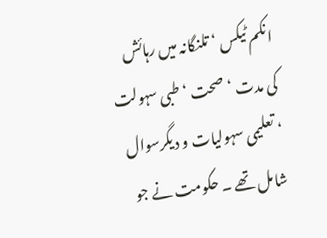انکم ٹیکس ‘ تلنگانہ میں رہائش کی مدت ‘ صحت ‘ طبی سہولت ‘ تعلیمی سہولیات و دیگرسوال شامل تھے ۔ حکومت نے جو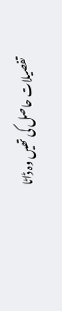تفصیلات حاصل کی تھیں وہ ڈاٹا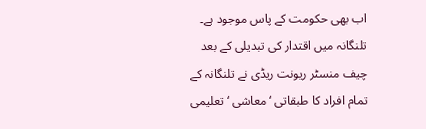اب بھی حکومت کے پاس موجود ہے۔ تلنگانہ میں اقتدار کی تبدیلی کے بعد چیف منسٹر ریونت ریڈی نے تلنگانہ کے تمام افراد کا طبقاتی ‘ معاشی ‘ تعلیمی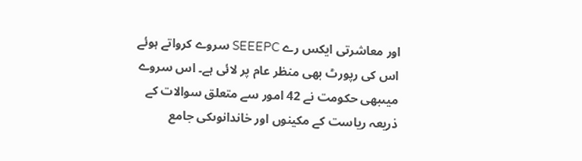اور معاشرتی ایکس رے SEEEPC سروے کرواتے ہوئے اس کی رپورٹ بھی منظر عام پر لائی ہے۔ اس سروے میںبھی حکومت نے 42 امور سے متعلق سوالات کے ذریعہ ریاست کے مکینوں اور خاندانوںکی جامع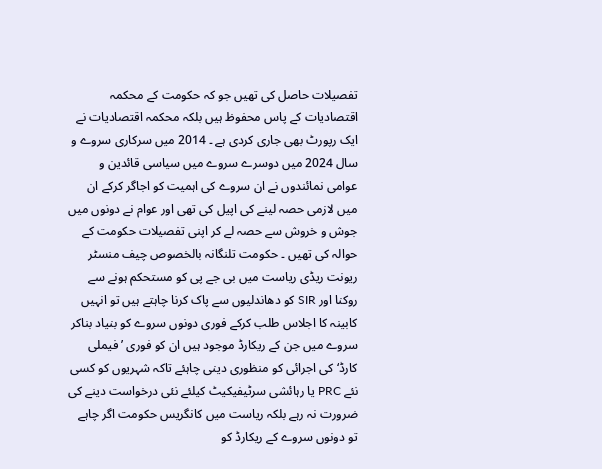تفصیلات حاصل کی تھیں جو کہ حکومت کے محکمہ اقتصادیات کے پاس محفوظ ہیں بلکہ محکمہ اقتصادیات نے ایک رپورٹ بھی جاری کردی ہے ۔ 2014 میں سرکاری سروے و سال 2024 میں دوسرے سروے میں سیاسی قائدین و عوامی نمائندوں نے ان سروے کی اہمیت کو اجاگر کرکے ان میں لازمی حصہ لینے کی اپیل کی تھی اور عوام نے دونوں میں جوش و خروش سے حصہ لے کر اپنی تفصیلات حکومت کے حوالہ کی تھیں ۔ حکومت تلنگانہ بالخصوص چیف منسٹر ریونت ریڈی ریاست میں بی جے پی کو مستحکم ہونے سے روکنا اور SIR کو دھاندلیوں سے پاک کرنا چاہتے ہیں تو انہیں کابینہ کا اجلاس طلب کرکے فوری دونوں سروے کو بنیاد بناکر سروے میں جن کے ریکارڈ موجود ہیں ان کو فوری ’فیملی کارڈ‘ کی اجرائی کو منظوری دینی چاہئے تاکہ شہریوں کو کسی نئے PRC یا رہائشی سرٹیفیکیٹ کیلئے نئی درخواست دینے کی ضرورت نہ رہے بلکہ ریاست میں کانگریس حکومت اگر چاہے تو دونوں سروے کے ریکارڈ کو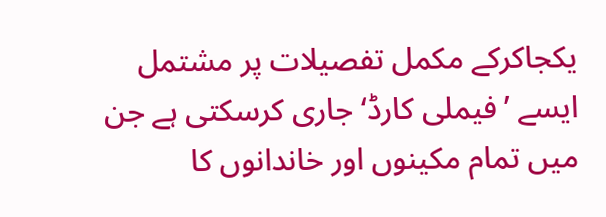یکجاکرکے مکمل تفصیلات پر مشتمل ایسے ’فیملی کارڈ‘ جاری کرسکتی ہے جن میں تمام مکینوں اور خاندانوں کا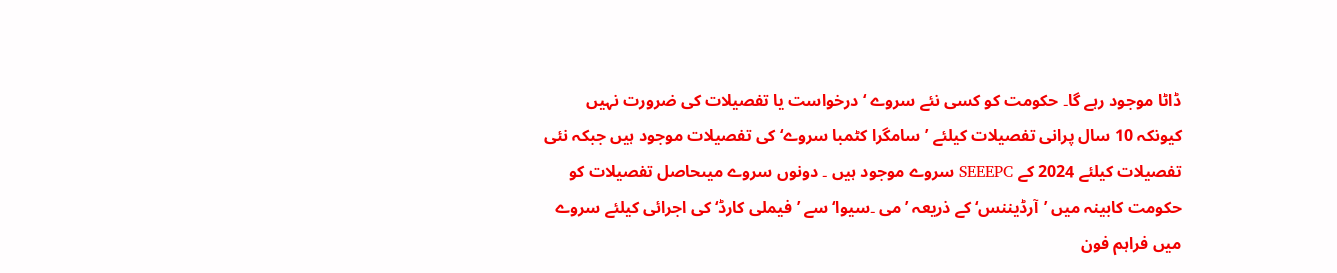ڈاٹا موجود رہے گا۔ حکومت کو کسی نئے سروے ‘ درخواست یا تفصیلات کی ضرورت نہیں کیونکہ 10 سال پرانی تفصیلات کیلئے ’سامگرا کٹمبا سروے‘ کی تفصیلات موجود ہیں جبکہ نئی تفصیلات کیلئے 2024 کے SEEEPC سروے موجود ہیں ۔ دونوں سروے میںحاصل تفصیلات کو حکومت کابینہ میں ’آرڈیننس‘ کے ذریعہ ’می ۔سیوا‘ سے ’فیملی کارڈ‘ کی اجرائی کیلئے سروے میں فراہم فون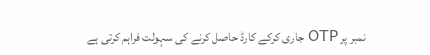نمبر پر OTP جاری کرکے کارڈ حاصل کرنے کی سہولت فراہم کرتی ہے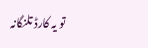تو یہ کارڈ تلنگانہ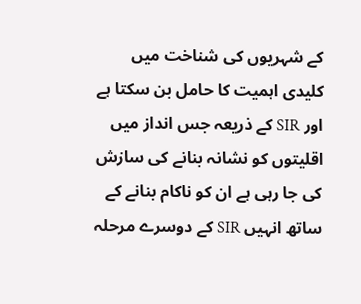کے شہریوں کی شناخت میں کلیدی اہمیت کا حامل بن سکتا ہے اور SIR کے ذریعہ جس انداز میں اقلیتوں کو نشانہ بنانے کی سازش کی جا رہی ہے ان کو ناکام بنانے کے ساتھ انہیں SIR کے دوسرے مرحلہ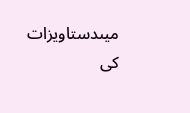میںدستاویزات کی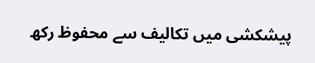پیشکشی میں تکالیف سے محفوظ رکھ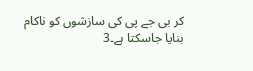کر بی جے پی کی سازشوں کو ناکام بنایا جاسکتا ہے۔3